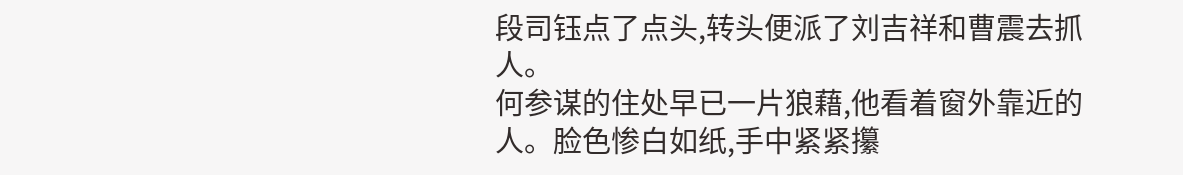段司钰点了点头,转头便派了刘吉祥和曹震去抓人。
何参谋的住处早已一片狼藉,他看着窗外靠近的人。脸色惨白如纸,手中紧紧攥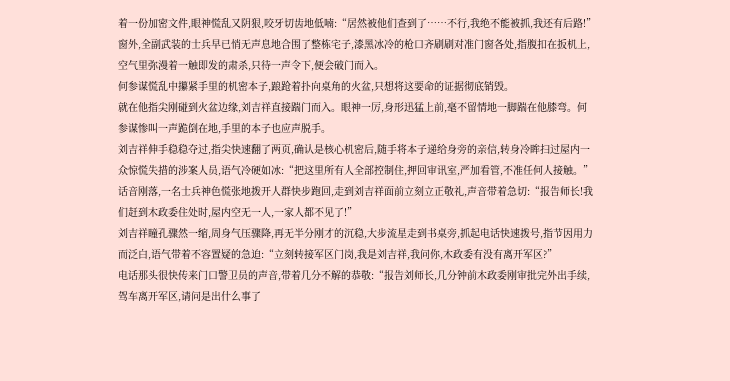着一份加密文件,眼神慌乱又阴狠,咬牙切齿地低喃:“居然被他们查到了……不行,我绝不能被抓,我还有后路!”
窗外,全副武装的士兵早已悄无声息地合围了整栋宅子,漆黑冰冷的枪口齐刷刷对准门窗各处,指腹扣在扳机上,空气里弥漫着一触即发的肃杀,只待一声令下,便会破门而入。
何参谋慌乱中攥紧手里的机密本子,踉跄着扑向桌角的火盆,只想将这要命的证据彻底销毁。
就在他指尖刚碰到火盆边缘,刘吉祥直接踹门而入。眼神一厉,身形迅猛上前,毫不留情地一脚踹在他膝弯。何参谋惨叫一声跪倒在地,手里的本子也应声脱手。
刘吉祥伸手稳稳夺过,指尖快速翻了两页,确认是核心机密后,随手将本子递给身旁的亲信,转身冷眸扫过屋内一众惊慌失措的涉案人员,语气冷硬如冰:“把这里所有人全部控制住,押回审讯室,严加看管,不准任何人接触。”
话音刚落,一名士兵神色慌张地拨开人群快步跑回,走到刘吉祥面前立刻立正敬礼,声音带着急切:“报告师长!我们赶到木政委住处时,屋内空无一人,一家人都不见了!”
刘吉祥瞳孔骤然一缩,周身气压骤降,再无半分刚才的沉稳,大步流星走到书桌旁,抓起电话快速拨号,指节因用力而泛白,语气带着不容置疑的急迫:“立刻转接军区门岗,我是刘吉祥,我问你,木政委有没有离开军区?”
电话那头很快传来门口警卫员的声音,带着几分不解的恭敬:“报告刘师长,几分钟前木政委刚审批完外出手续,驾车离开军区,请问是出什么事了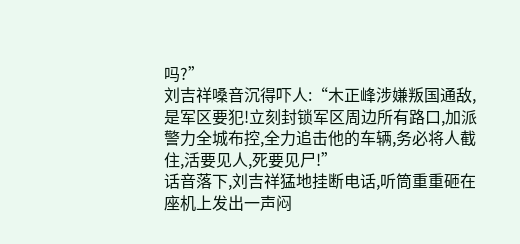吗?”
刘吉祥嗓音沉得吓人:“木正峰涉嫌叛国通敌,是军区要犯!立刻封锁军区周边所有路口,加派警力全城布控,全力追击他的车辆,务必将人截住,活要见人,死要见尸!”
话音落下,刘吉祥猛地挂断电话,听筒重重砸在座机上发出一声闷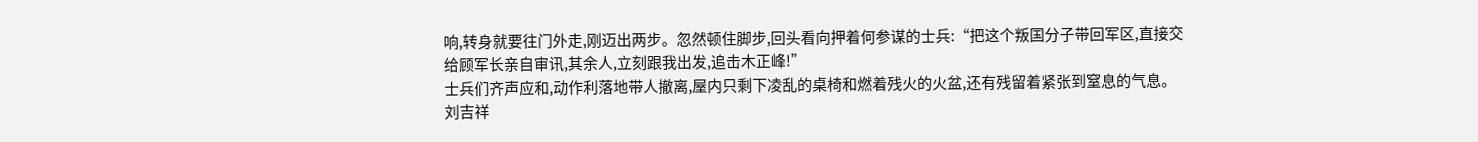响,转身就要往门外走,刚迈出两步。忽然顿住脚步,回头看向押着何参谋的士兵:“把这个叛国分子带回军区,直接交给顾军长亲自审讯,其余人,立刻跟我出发,追击木正峰!”
士兵们齐声应和,动作利落地带人撤离,屋内只剩下凌乱的桌椅和燃着残火的火盆,还有残留着紧张到窒息的气息。
刘吉祥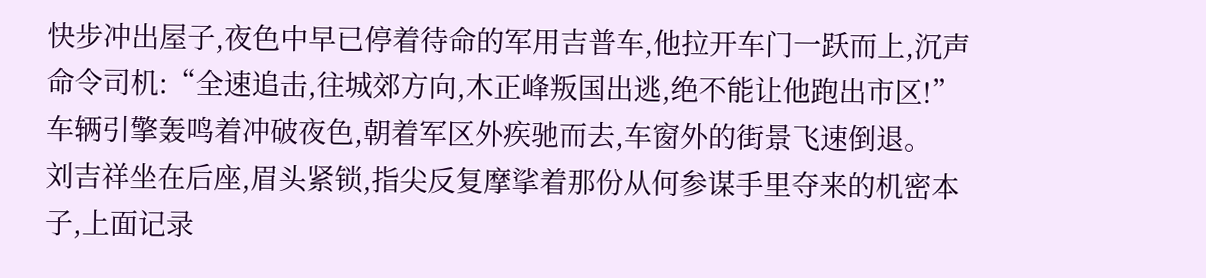快步冲出屋子,夜色中早已停着待命的军用吉普车,他拉开车门一跃而上,沉声命令司机:“全速追击,往城郊方向,木正峰叛国出逃,绝不能让他跑出市区!”
车辆引擎轰鸣着冲破夜色,朝着军区外疾驰而去,车窗外的街景飞速倒退。
刘吉祥坐在后座,眉头紧锁,指尖反复摩挲着那份从何参谋手里夺来的机密本子,上面记录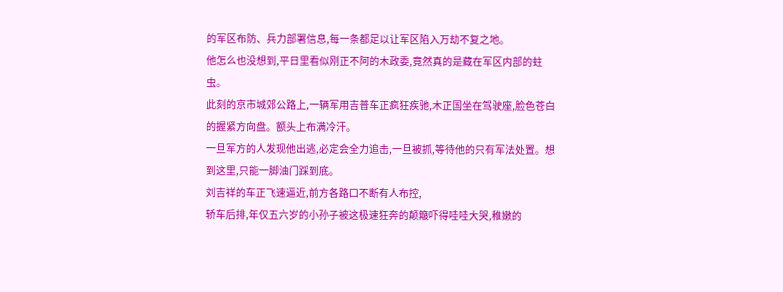的军区布防、兵力部署信息,每一条都足以让军区陷入万劫不复之地。
他怎么也没想到,平日里看似刚正不阿的木政委,竟然真的是藏在军区内部的蛀虫。
此刻的京市城郊公路上,一辆军用吉普车正疯狂疾驰,木正国坐在驾驶座,脸色苍白的握紧方向盘。额头上布满冷汗。
一旦军方的人发现他出逃,必定会全力追击,一旦被抓,等待他的只有军法处置。想到这里,只能一脚油门踩到底。
刘吉祥的车正飞速逼近,前方各路口不断有人布控,
轿车后排,年仅五六岁的小孙子被这极速狂奔的颠簸吓得哇哇大哭,稚嫩的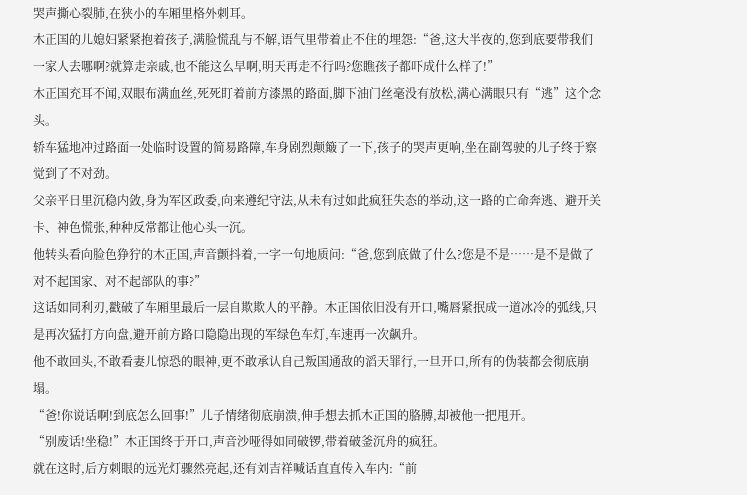哭声撕心裂肺,在狭小的车厢里格外刺耳。
木正国的儿媳妇紧紧抱着孩子,满脸慌乱与不解,语气里带着止不住的埋怨:“爸,这大半夜的,您到底要带我们一家人去哪啊?就算走亲戚,也不能这么早啊,明天再走不行吗?您瞧孩子都吓成什么样了!”
木正国充耳不闻,双眼布满血丝,死死盯着前方漆黑的路面,脚下油门丝毫没有放松,满心满眼只有“逃”这个念头。
轿车猛地冲过路面一处临时设置的简易路障,车身剧烈颠簸了一下,孩子的哭声更响,坐在副驾驶的儿子终于察觉到了不对劲。
父亲平日里沉稳内敛,身为军区政委,向来遵纪守法,从未有过如此疯狂失态的举动,这一路的亡命奔逃、避开关卡、神色慌张,种种反常都让他心头一沉。
他转头看向脸色狰狞的木正国,声音颤抖着,一字一句地质问:“爸,您到底做了什么?您是不是……是不是做了对不起国家、对不起部队的事?”
这话如同利刃,戳破了车厢里最后一层自欺欺人的平静。木正国依旧没有开口,嘴唇紧抿成一道冰冷的弧线,只是再次猛打方向盘,避开前方路口隐隐出现的军绿色车灯,车速再一次飙升。
他不敢回头,不敢看妻儿惊恐的眼神,更不敢承认自己叛国通敌的滔天罪行,一旦开口,所有的伪装都会彻底崩塌。
“爸!你说话啊!到底怎么回事!”儿子情绪彻底崩溃,伸手想去抓木正国的胳膊,却被他一把甩开。
“别废话!坐稳!”木正国终于开口,声音沙哑得如同破锣,带着破釜沉舟的疯狂。
就在这时,后方刺眼的远光灯骤然亮起,还有刘吉祥喊话直直传入车内:“前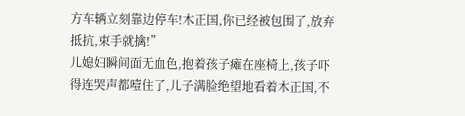方车辆立刻靠边停车!木正国,你已经被包围了,放弃抵抗,束手就擒!”
儿媳妇瞬间面无血色,抱着孩子瘫在座椅上,孩子吓得连哭声都噎住了,儿子满脸绝望地看着木正国,不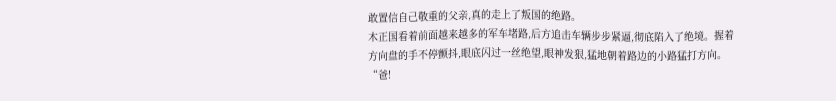敢置信自己敬重的父亲,真的走上了叛国的绝路。
木正国看着前面越来越多的军车堵路,后方追击车辆步步紧逼,彻底陷入了绝境。握着方向盘的手不停颤抖,眼底闪过一丝绝望,眼神发狠,猛地朝着路边的小路猛打方向。
“爸!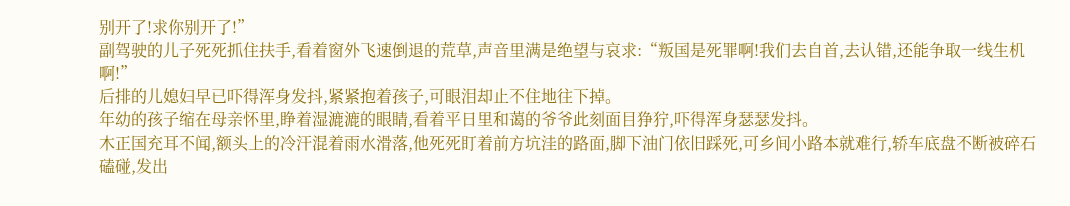别开了!求你别开了!”
副驾驶的儿子死死抓住扶手,看着窗外飞速倒退的荒草,声音里满是绝望与哀求:“叛国是死罪啊!我们去自首,去认错,还能争取一线生机啊!”
后排的儿媳妇早已吓得浑身发抖,紧紧抱着孩子,可眼泪却止不住地往下掉。
年幼的孩子缩在母亲怀里,睁着湿漉漉的眼睛,看着平日里和蔼的爷爷此刻面目狰狞,吓得浑身瑟瑟发抖。
木正国充耳不闻,额头上的冷汗混着雨水滑落,他死死盯着前方坑洼的路面,脚下油门依旧踩死,可乡间小路本就难行,轿车底盘不断被碎石磕碰,发出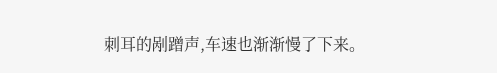刺耳的剐蹭声,车速也渐渐慢了下来。